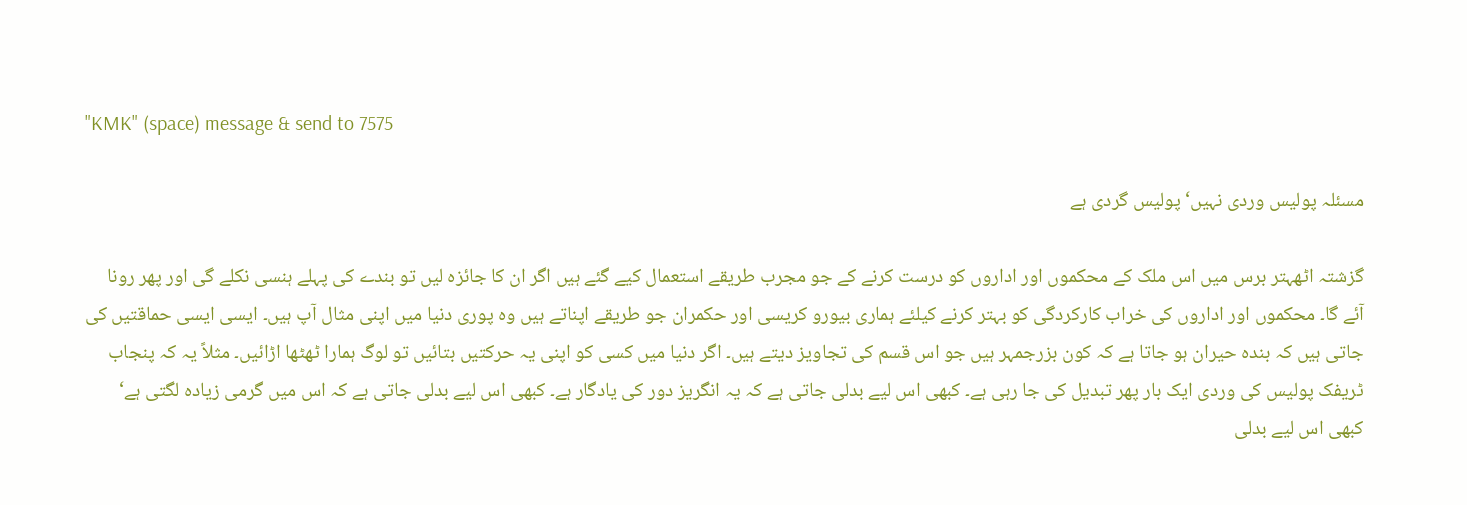"KMK" (space) message & send to 7575

مسئلہ پولیس وردی نہیں‘ پولیس گردی ہے

گزشتہ اٹھہتر برس میں اس ملک کے محکموں اور اداروں کو درست کرنے کے جو مجرب طریقے استعمال کیے گئے ہیں اگر ان کا جائزہ لیں تو بندے کی پہلے ہنسی نکلے گی اور پھر رونا آئے گا۔ محکموں اور اداروں کی خراب کارکردگی کو بہتر کرنے کیلئے ہماری بیورو کریسی اور حکمران جو طریقے اپناتے ہیں وہ پوری دنیا میں اپنی مثال آپ ہیں۔ ایسی ایسی حماقتیں کی جاتی ہیں کہ بندہ حیران ہو جاتا ہے کہ کون بزرجمہر ہیں جو اس قسم کی تجاویز دیتے ہیں۔ اگر دنیا میں کسی کو اپنی یہ حرکتیں بتائیں تو لوگ ہمارا ٹھٹھا اڑائیں۔ مثلاً یہ کہ پنجاب ٹریفک پولیس کی وردی ایک بار پھر تبدیل کی جا رہی ہے۔ کبھی اس لیے بدلی جاتی ہے کہ یہ انگریز دور کی یادگار ہے۔ کبھی اس لیے بدلی جاتی ہے کہ اس میں گرمی زیادہ لگتی ہے‘ کبھی اس لیے بدلی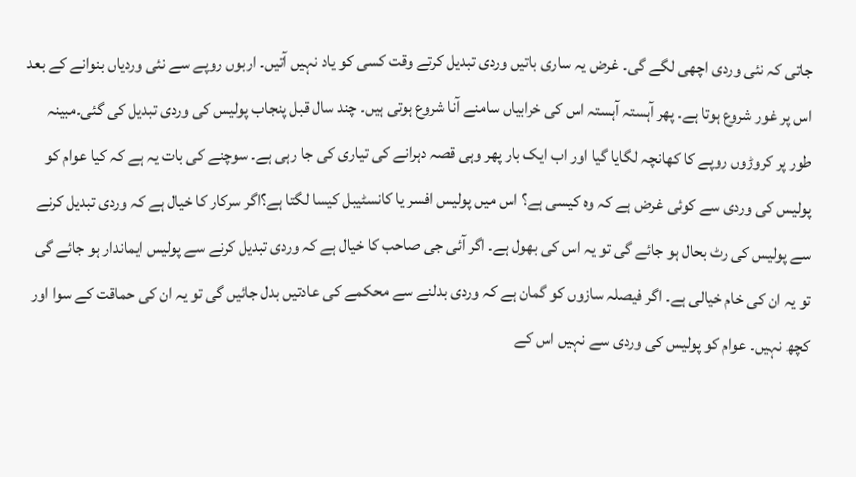جاتی کہ نئی وردی اچھی لگے گی۔ غرض یہ ساری باتیں وردی تبدیل کرتے وقت کسی کو یاد نہیں آتیں۔ اربوں روپے سے نئی وردیاں بنوانے کے بعد اس پر غور شروع ہوتا ہے۔ پھر آہستہ آہستہ اس کی خرابیاں سامنے آنا شروع ہوتی ہیں۔ چند سال قبل پنجاب پولیس کی وردی تبدیل کی گئی۔مبینہ طور پر کروڑوں روپے کا کھانچہ لگایا گیا اور اب ایک بار پھر وہی قصہ دہرانے کی تیاری کی جا رہی ہے۔ سوچنے کی بات یہ ہے کہ کیا عوام کو پولیس کی وردی سے کوئی غرض ہے کہ وہ کیسی ہے؟ اس میں پولیس افسر یا کانسٹیبل کیسا لگتا ہے؟اگر سرکار کا خیال ہے کہ وردی تبدیل کرنے سے پولیس کی رٹ بحال ہو جائے گی تو یہ اس کی بھول ہے۔ اگر آئی جی صاحب کا خیال ہے کہ وردی تبدیل کرنے سے پولیس ایماندار ہو جائے گی تو یہ ان کی خام خیالی ہے۔ اگر فیصلہ سازوں کو گمان ہے کہ وردی بدلنے سے محکمے کی عادتیں بدل جائیں گی تو یہ ان کی حماقت کے سوا اور کچھ نہیں۔ عوام کو پولیس کی وردی سے نہیں اس کے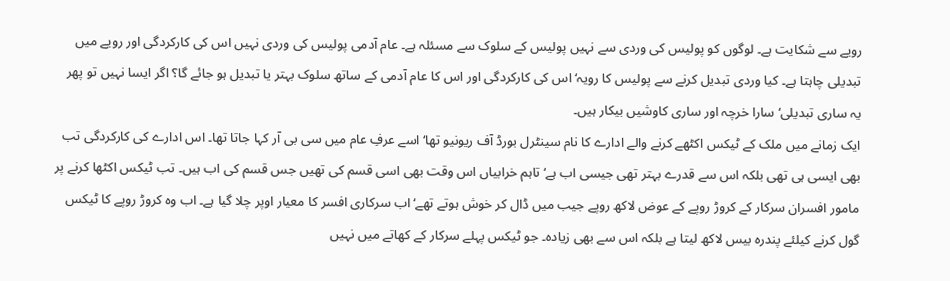رویے سے شکایت ہے۔ لوگوں کو پولیس کی وردی سے نہیں پولیس کے سلوک سے مسئلہ ہے۔ عام آدمی پولیس کی وردی نہیں اس کی کارکردگی اور رویے میں تبدیلی چاہتا ہے۔ کیا وردی تبدیل کرنے سے پولیس کا رویہ‘ اس کی کارکردگی اور اس کا عام آدمی کے ساتھ سلوک بہتر یا تبدیل ہو جائے گا؟ اگر ایسا نہیں تو پھر یہ ساری تبدیلی‘ سارا خرچہ اور ساری کاوشیں بیکار ہیں۔
ایک زمانے میں ملک کے ٹیکس اکٹھے کرنے والے ادارے کا نام سینٹرل بورڈ آف ریونیو تھا‘ اسے عرفِ عام میں سی بی آر کہا جاتا تھا۔ اس ادارے کی کارکردگی تب بھی ایسی ہی تھی بلکہ اس سے قدرے بہتر تھی جیسی اب ہے‘ تاہم خرابیاں اس وقت بھی اسی قسم کی تھیں جس قسم کی اب ہیں۔ تب ٹیکس اکٹھا کرنے پر مامور افسران سرکار کے کروڑ روپے کے عوض لاکھ روپے جیب میں ڈال کر خوش ہوتے تھے‘ اب سرکاری افسر کا معیار اوپر چلا گیا ہے۔ اب وہ کروڑ روپے کا ٹیکس گول کرنے کیلئے پندرہ بیس لاکھ لیتا ہے بلکہ اس سے بھی زیادہ۔ جو ٹیکس پہلے سرکار کے کھاتے میں نہیں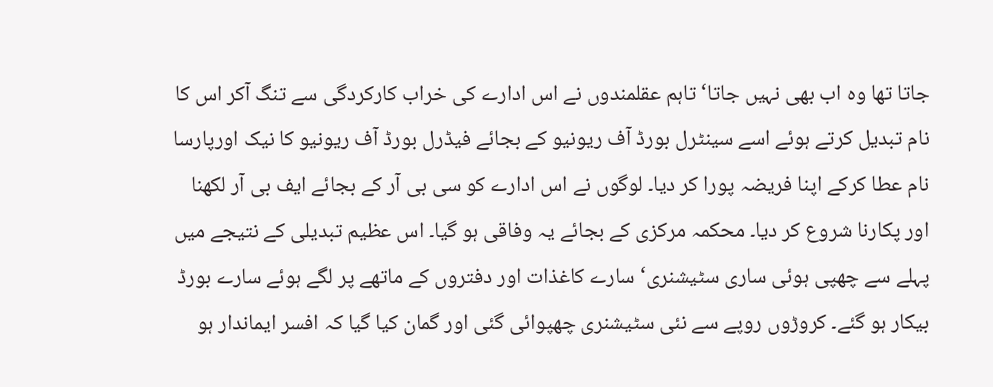جاتا تھا وہ اب بھی نہیں جاتا‘ تاہم عقلمندوں نے اس ادارے کی خراب کارکردگی سے تنگ آکر اس کا نام تبدیل کرتے ہوئے اسے سینٹرل بورڈ آف ریونیو کے بجائے فیڈرل بورڈ آف ریونیو کا نیک اورپارسا نام عطا کرکے اپنا فریضہ پورا کر دیا۔ لوگوں نے اس ادارے کو سی بی آر کے بجائے ایف بی آر لکھنا اور پکارنا شروع کر دیا۔ محکمہ مرکزی کے بجائے یہ وفاقی ہو گیا۔ اس عظیم تبدیلی کے نتیجے میں پہلے سے چھپی ہوئی ساری سٹیشنری‘ سارے کاغذات اور دفتروں کے ماتھے پر لگے ہوئے سارے بورڈ بیکار ہو گئے۔ کروڑوں روپے سے نئی سٹیشنری چھپوائی گئی اور گمان کیا گیا کہ افسر ایماندار ہو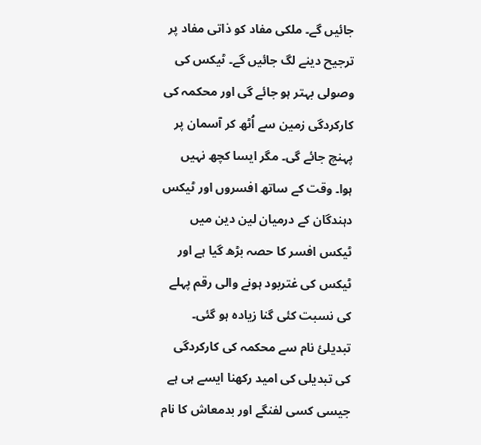جائیں گے۔ ملکی مفاد کو ذاتی مفاد پر ترجیح دینے لگ جائیں گے۔ ٹیکس کی وصولی بہتر ہو جائے گی اور محکمہ کی کارکردگی زمین سے اُٹھ کر آسمان پر پہنچ جائے گی۔ مگر ایسا کچھ نہیں ہوا۔ وقت کے ساتھ افسروں اور ٹیکس دہندگان کے درمیان لین دین میں ٹیکس افسر کا حصہ بڑھ گیا ہے اور ٹیکس کی غتربود ہونے والی رقم پہلے کی نسبت کئی گنا زیادہ ہو گئی۔ تبدیلیٔ نام سے محکمہ کی کارکردگی کی تبدیلی کی امید رکھنا ایسے ہی ہے جیسی کسی لفنگے اور بدمعاش کا نام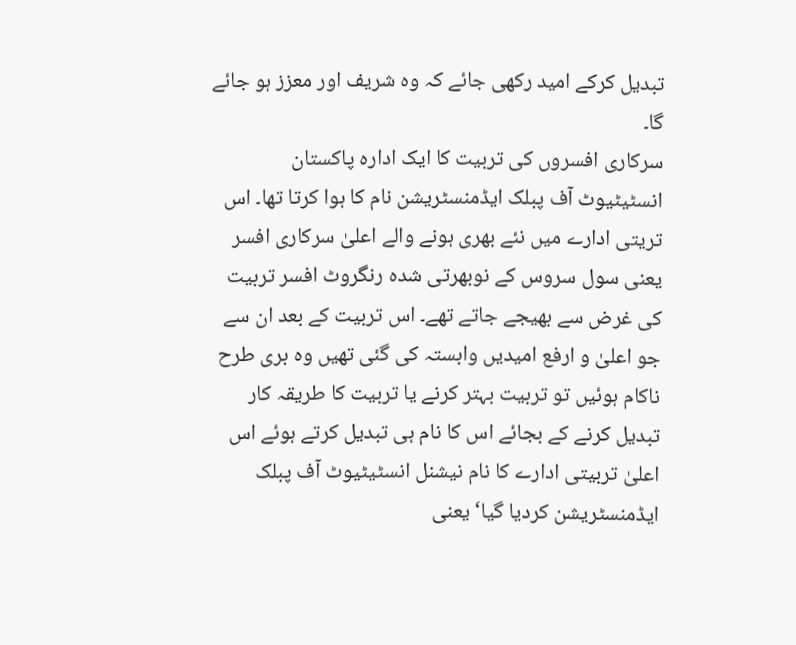تبدیل کرکے امید رکھی جائے کہ وہ شریف اور معزز ہو جائے گا۔
سرکاری افسروں کی تربیت کا ایک ادارہ پاکستان انسٹیٹیوٹ آف پبلک ایڈمنسٹریشن نام کا ہوا کرتا تھا۔ اس تریتی ادارے میں نئے بھری ہونے والے اعلیٰ سرکاری افسر یعنی سول سروس کے نوبھرتی شدہ رنگروٹ افسر تربیت کی غرض سے بھیجے جاتے تھے۔ اس تربیت کے بعد ان سے جو اعلیٰ و ارفع امیدیں وابستہ کی گئی تھیں وہ بری طرح ناکام ہوئیں تو تربیت بہتر کرنے یا تربیت کا طریقہ کار تبدیل کرنے کے بجائے اس کا نام ہی تبدیل کرتے ہوئے اس اعلیٰ تربیتی ادارے کا نام نیشنل انسٹیٹیوٹ آف پبلک ایڈمنسٹریشن کردیا گیا‘ یعنی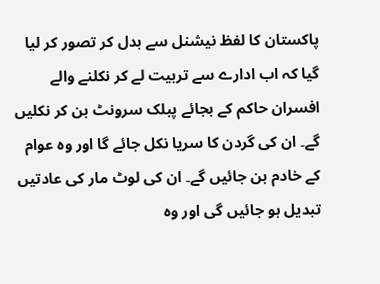پاکستان کا لفظ نیشنل سے بدل کر تصور کر لیا گیا کہ اب ادارے سے تربیت لے کر نکلنے والے افسران حاکم کے بجائے پبلک سرونٹ بن کر نکلیں گے۔ ان کی گردن کا سریا نکل جائے گا اور وہ عوام کے خادم بن جائیں گے۔ ان کی لوٹ مار کی عادتیں تبدیل ہو جائیں گی اور وہ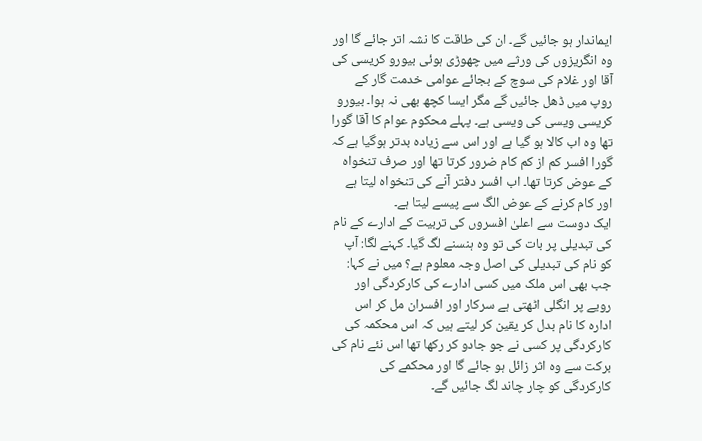ایماندار ہو جائیں گے۔ ان کی طاقت کا نشہ اتر جائے گا اور وہ انگریزوں کی ورثے میں چھوڑی ہوئی بیورو کریسی کی آقا اور غلام کی سوچ کے بجائے عوامی خدمت گار کے روپ میں ڈھل جائیں گے مگر ایسا کچھ بھی نہ ہوا۔ بیورو کریسی ویسی کی ویسی ہے۔ پہلے محکوم عوام کا آقا گورا تھا وہ اب کالا ہو گیا ہے اور اس سے زیادہ بدتر ہوگیا ہے کہ گورا افسر کم از کم کام ضرور کرتا تھا اور صرف تنخواہ کے عوض کرتا تھا۔ اب افسر دفتر آنے کی تنخواہ لیتا ہے اور کام کرنے کے عوض الگ سے پیسے لیتا ہے۔
ایک دوست سے اعلیٰ افسروں کی تربیت کے ادارے کے نام کی تبدیلی پر بات کی تو وہ ہنسنے لگ گیا۔ کہنے لگا: آپ کو نام کی تبدیلی کی اصل وجہ معلوم ہے؟ میں نے کہا: جب بھی اس ملک میں کسی ادارے کی کارکردگی اور رویے پر انگلی اٹھتی ہے سرکار اور افسران مل کر اس ادارہ کا نام بدل کر یقین کر لیتے ہیں کہ اس محکمہ کی کارکردگی پر کسی نے جو جادو کر رکھا تھا اس نئے نام کی برکت سے وہ اثر زائل ہو جائے گا اور محکمے کی کارکردگی کو چار چاند لگ جائیں گے۔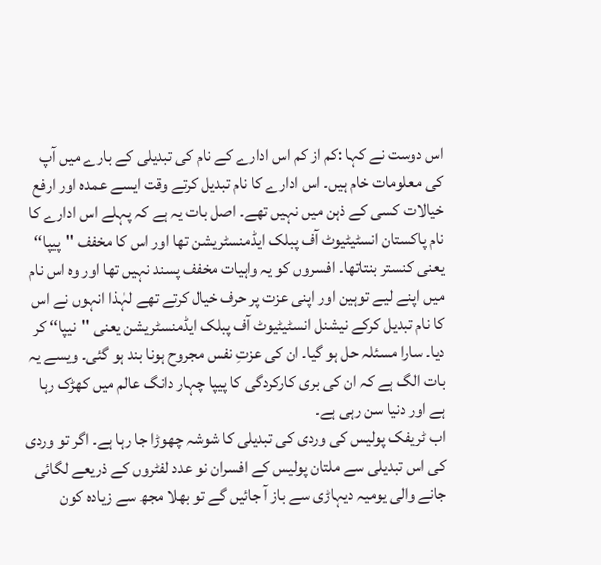اس دوست نے کہا :کم از کم اس ادارے کے نام کی تبدیلی کے بارے میں آپ کی معلومات خام ہیں۔ اس ادارے کا نام تبدیل کرتے وقت ایسے عمدہ اور ارفع خیالات کسی کے ذہن میں نہیں تھے۔ اصل بات یہ ہے کہ پہلے اس ادارے کا نام پاکستان انسٹیٹیوٹ آف پبلک ایڈمنسٹریشن تھا اور اس کا مخفف ''پیپا‘‘ یعنی کنستر بنتاتھا۔ افسروں کو یہ واہیات مخفف پسند نہیں تھا اور وہ اس نام میں اپنے لیے توہین اور اپنی عزت پر حرف خیال کرتے تھے لہٰذا انہوں نے اس کا نام تبدیل کرکے نیشنل انسٹیٹیوٹ آف پبلک ایڈمنسٹریشن یعنی ''نیپا‘‘ کر دیا۔ سارا مسئلہ حل ہو گیا۔ ان کی عزتِ نفس مجروح ہونا بند ہو گئی۔ ویسے یہ بات الگ ہے کہ ان کی بری کارکردگی کا پیپا چہار دانگ عالم میں کھڑک رہا ہے اور دنیا سن رہی ہے۔
اب ٹریفک پولیس کی وردی کی تبدیلی کا شوشہ چھوڑا جا رہا ہے۔ اگر تو وردی کی اس تبدیلی سے ملتان پولیس کے افسران نو عدد لفٹروں کے ذریعے لگائی جانے والی یومیہ دیہاڑی سے باز آ جائیں گے تو بھلا مجھ سے زیادہ کون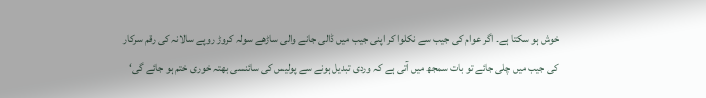خوش ہو سکتا ہے۔ اگر عوام کی جیب سے نکلوا کر اپنی جیب میں ڈالی جانے والی ساڑھے سولہ کروڑ روپے سالانہ کی رقم سرکار کی جیب میں چلی جائے تو بات سمجھ میں آتی ہے کہ وردی تبدیل ہونے سے پولیس کی سائنسی بھتہ خوری ختم ہو جائے گی‘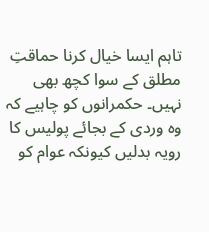تاہم ایسا خیال کرنا حماقتِ مطلق کے سوا کچھ بھی نہیں۔ حکمرانوں کو چاہیے کہ وہ وردی کے بجائے پولیس کا رویہ بدلیں کیونکہ عوام کو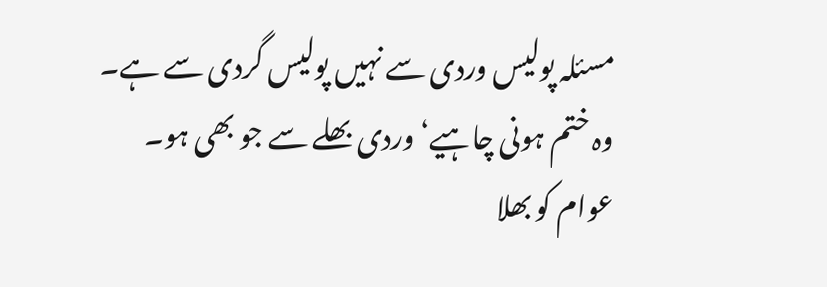مسئلہ پولیس وردی سے نہیں پولیس گردی سے ہے۔ وہ ختم ہونی چاہیے‘ وردی بھلے سے جو بھی ہو۔ عوام کو بھلا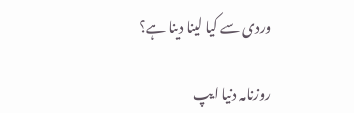وردی سے کیا لینا دینا ہے؟

روزنامہ دنیا ایپ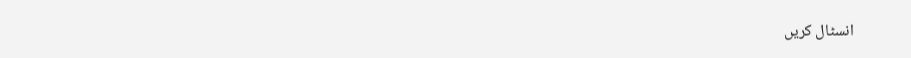انسٹال کریں